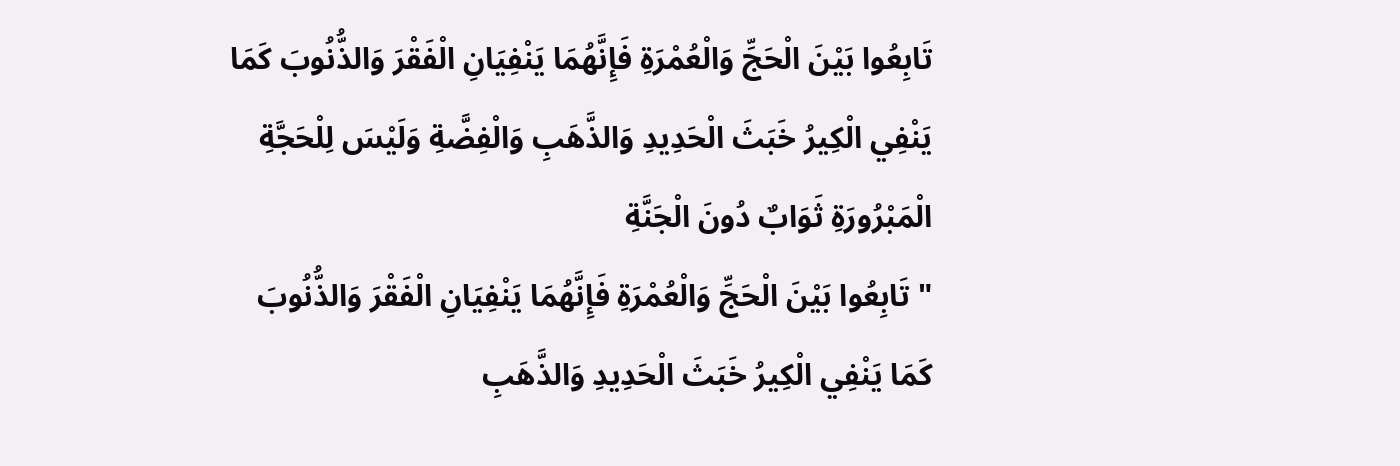تَابِعُوا بَيْنَ الْحَجِّ وَالْعُمْرَةِ فَإِنَّهُمَا يَنْفِيَانِ الْفَقْرَ وَالذُّنُوبَ كَمَا يَنْفِي الْكِيرُ خَبَثَ الْحَدِيدِ وَالذَّهَبِ وَالْفِضَّةِ وَلَيْسَ لِلْحَجَّةِ الْمَبْرُورَةِ ثَوَابٌ دُونَ الْجَنَّةِ
" تَابِعُوا بَيْنَ الْحَجِّ وَالْعُمْرَةِ فَإِنَّهُمَا يَنْفِيَانِ الْفَقْرَ وَالذُّنُوبَ كَمَا يَنْفِي الْكِيرُ خَبَثَ الْحَدِيدِ وَالذَّهَبِ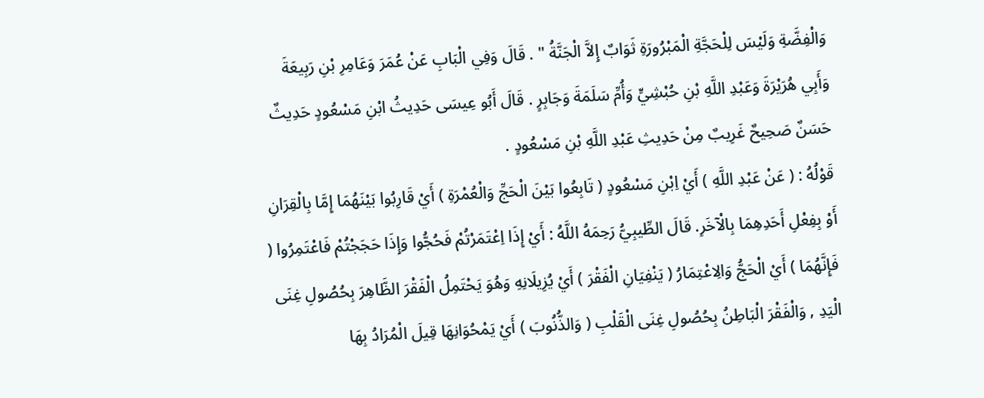وَالْفِضَّةِ وَلَيْسَ لِلْحَجَّةِ الْمَبْرُورَةِ ثَوَابٌ إِلاَّ الْجَنَّةُ " . قَالَ وَفِي الْبَابِ عَنْ عُمَرَ وَعَامِرِ بْنِ رَبِيعَةَ وَأَبِي هُرَيْرَةَ وَعَبْدِ اللَّهِ بْنِ حُبْشِيٍّ وَأُمِّ سَلَمَةَ وَجَابِرٍ . قَالَ أَبُو عِيسَى حَدِيثُ ابْنِ مَسْعُودٍ حَدِيثٌ حَسَنٌ صَحِيحٌ غَرِيبٌ مِنْ حَدِيثِ عَبْدِ اللَّهِ بْنِ مَسْعُودٍ .
قَوْلُهُ : ( عَنْ عَبْدِ اللَّهِ ) أَيْ اِبْنِ مَسْعُودٍ ( تَابِعُوا بَيْنَ الْحَجِّ وَالْعُمْرَةِ ) أَيْ قَارِبُوا بَيْنَهُمَا إِمَّا بِالْقِرَانِ أَوْ بِفِعْلِ أَحَدِهِمَا بِالْآخَرِ. قَالَ الطِّيبِيُّ رَحِمَهُ اللَّهُ : أَيْ إِذَا اِعْتَمَرْتُمْ فَحُجُّوا وَإِذَا حَجَجْتُمْ فَاعْتَمِرُوا ( فَإِنَّهُمَا ) أَيْ الْحَجُّ وَالِاعْتِمَارُ ( يَنْفِيَانِ الْفَقْرَ ) أَيْ يُزِيلَانِهِ وَهُوَ يَحْتَمِلُ الْفَقْرَ الظَّاهِرَ بِحُصُولِ غِنَى الْيَدِ , وَالْفَقْرَ الْبَاطِنُ بِحُصُولِ غِنَى الْقَلْبِ ( وَالذُّنُوبَ ) أَيْ يَمْحُوَانِهَا قِيلَ الْمُرَادُ بِهَا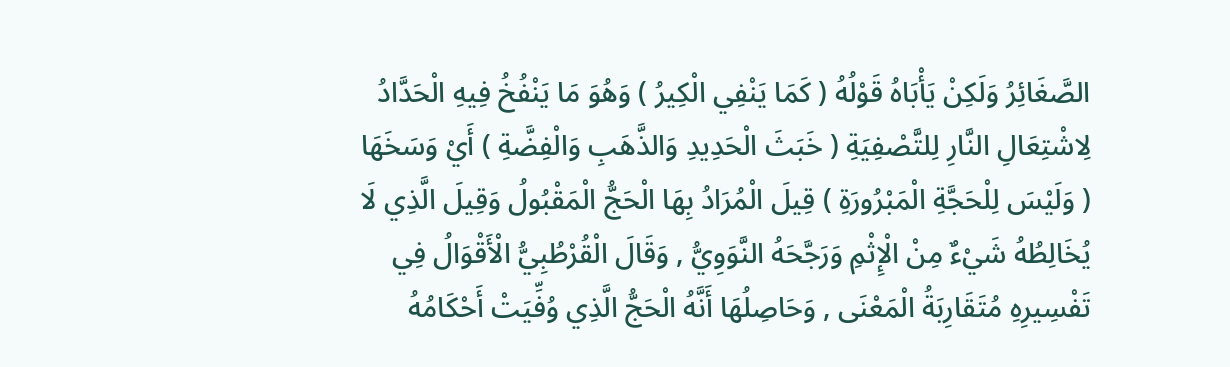الصَّغَائِرُ وَلَكِنْ يَأْبَاهُ قَوْلُهُ ( كَمَا يَنْفِي الْكِيرُ ) وَهُوَ مَا يَنْفُخُ فِيهِ الْحَدَّادُ لِاشْتِعَالِ النَّارِ لِلتَّصْفِيَةِ ( خَبَثَ الْحَدِيدِ وَالذَّهَبِ وَالْفِضَّةِ ) أَيْ وَسَخَهَا ( وَلَيْسَ لِلْحَجَّةِ الْمَبْرُورَةِ ) قِيلَ الْمُرَادُ بِهَا الْحَجُّ الْمَقْبُولُ وَقِيلَ الَّذِي لَا يُخَالِطُهُ شَيْءٌ مِنْ الْإِثْمِ وَرَجَّحَهُ النَّوَوِيُّ , وَقَالَ الْقُرْطُبِيُّ الْأَقْوَالُ فِي تَفْسِيرِهِ مُتَقَارِبَةُ الْمَعْنَى , وَحَاصِلُهَا أَنَّهُ الْحَجُّ الَّذِي وُفِّيَتْ أَحْكَامُهُ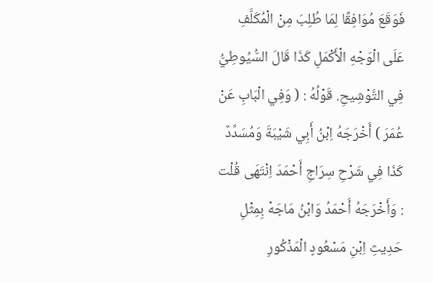فَوَقَعَ مُوَافِقًا لِمَا طُلِبَ مِنْ الْمُكَلَّفِ عَلَى الْوَجْهِ الْأَكْمَلِ كَذَا قَالَ السُّيُوطِيُّ فِي التَّوْشِيحِ. قَوْلُهُ : ( وَفِي الْبَابِ عَنْ عُمَرَ ) أَخْرَجَهُ اِبْنُ أَبِي شَيْبَةَ وَمُسَدِّدٌ كَذَا فِي شَرْحِ سِرَاجِ أَحْمَدَ اِنْتَهَى قُلْت : وَأَخْرَجَهُ أَحْمَدُ وَابْنُ مَاجَهْ بِمِثْلِ حَدِيثِ اِبْنِ مَسْعُودٍ الْمَذْكُورِ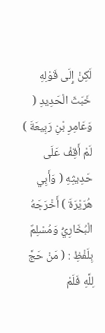لَكِنْ إِلَى قَوْلِهِ خَبَثَ الْحَدِيدِ ( وَعَامِرِ بْنِ رَبِيعَةَ ) لَمْ أَقِفْ عَلَى حَدِيثِهِ ( وَأَبِي هُرَيْرَةَ ) أَخْرَجَهُ الْبُخَارِيُّ وَمُسْلِمٌ بِلَفْظِ : ( مَنْ حَجَّ لِلَّهِ فَلَمْ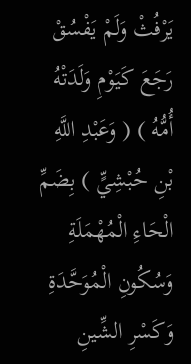يَرْفُثْ وَلَمْ يَفْسُقْ رَجَعَ كَيَوْمِ وَلَدَتْهُ أُمُّهُ ) ( وَعَبْدِ اللَّهِ بْنِ حُبْشِيٍّ ) بِضَمِّ الْحَاءِ الْمُهْمَلَةِ وَسُكُونِ الْمُوَحَّدَةِ وَكَسْرِ الشِّينِ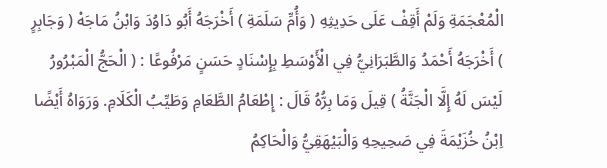الْمُعْجَمَةِ وَلَمْ أَقِفْ عَلَى حَدِيثِهِ ( وَأُمِّ سَلَمَةِ ) أَخْرَجَهُ أَبُو دَاوُدَ وَابْنُ مَاجَهْ ( وَجَابِرٍ ) أَخْرَجَهُ أَحْمَدُ وَالطَّبَرَانِيُّ فِي الْأَوْسَطِ بِإِسْنَادٍ حَسَنٍ مَرْفُوعًا : ( الْحَجُّ الْمَبْرُورُ لَيْسَ لَهُ إِلَّا الْجَنَّةُ ) قِيلَ وَمَا بِرُّهُ قَالَ : إِطْعَامُ الطَّعَامِ وَطَيِّبُ الْكَلَامِ. وَرَوَاهُ أَيْضًا اِبْنُ خُزَيْمَةَ فِي صَحِيحِهِ وَالْبَيْهَقِيُّ وَالْحَاكِمُ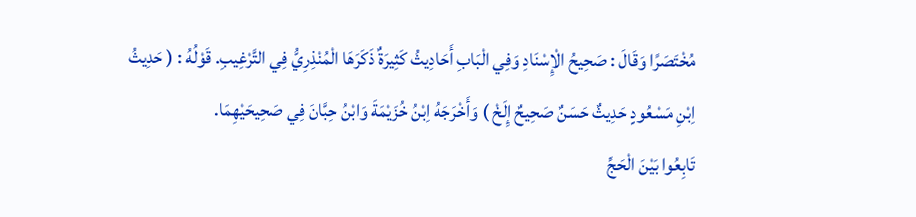مُخْتَصَرًا وَقَالَ : صَحِيحُ الْإِسْنَادِ وَفِي الْبَابِ أَحَادِيثُ كَثِيرَةٌ ذَكَرَهَا الْمُنْذِرِيُّ فِي التَّرْغِيبِ. قَوْلُهُ : ( حَدِيثُ اِبْنِ مَسْعُودٍ حَدِيثٌ حَسَنٌ صَحِيحٌ إِلَخْ ) وَأَخْرَجَهُ اِبْنُ خُزَيْمَةَ وَابْنُ حِبَّانَ فِي صَحِيحَيْهِمَا.
تَابِعُوا بَيْنَ الْحَجِّ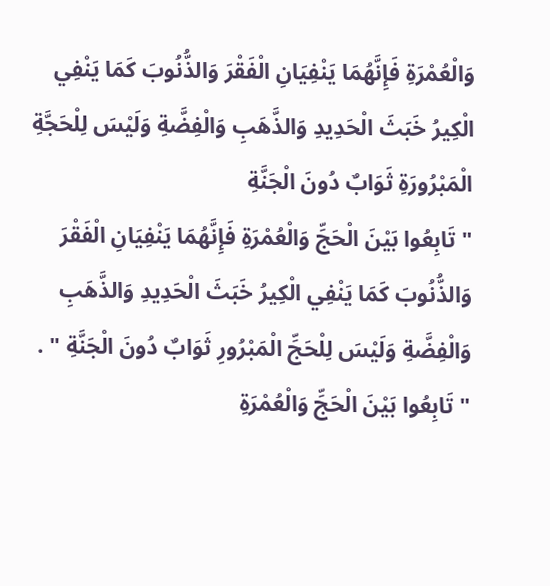وَالْعُمْرَةِ فَإِنَّهُمَا يَنْفِيَانِ الْفَقْرَ وَالذُّنُوبَ كَمَا يَنْفِي الْكِيرُ خَبَثَ الْحَدِيدِ وَالذَّهَبِ وَالْفِضَّةِ وَلَيْسَ لِلْحَجَّةِ الْمَبْرُورَةِ ثَوَابٌ دُونَ الْجَنَّةِ
" تَابِعُوا بَيْنَ الْحَجِّ وَالْعُمْرَةِ فَإِنَّهُمَا يَنْفِيَانِ الْفَقْرَ وَالذُّنُوبَ كَمَا يَنْفِي الْكِيرُ خَبَثَ الْحَدِيدِ وَالذَّهَبِ وَالْفِضَّةِ وَلَيْسَ لِلْحَجِّ الْمَبْرُورِ ثَوَابٌ دُونَ الْجَنَّةِ " .
" تَابِعُوا بَيْنَ الْحَجِّ وَالْعُمْرَةِ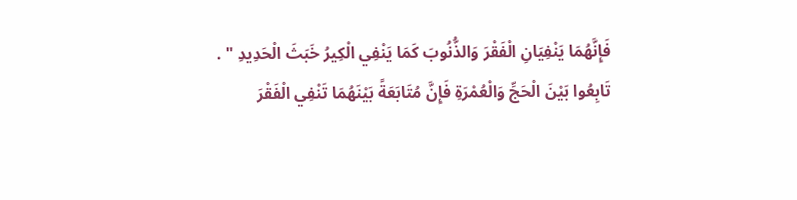فَإِنَّهُمَا يَنْفِيَانِ الْفَقْرَ وَالذُّنُوبَ كَمَا يَنْفِي الْكِيرُ خَبَثَ الْحَدِيدِ " .
تَابِعُوا بَيْنَ الْحَجِّ وَالْعُمْرَةِ فَإِنَّ مُتَابَعَةً بَيْنَهُمَا تَنْفِي الْفَقْرَ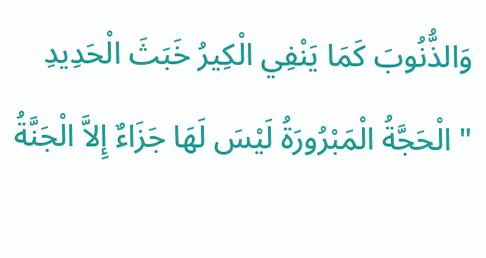وَالذُّنُوبَ كَمَا يَنْفِي الْكِيرُ خَبَثَ الْحَدِيدِ
" الْحَجَّةُ الْمَبْرُورَةُ لَيْسَ لَهَا جَزَاءٌ إِلاَّ الْجَنَّةُ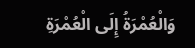وَالْعُمْرَةُ إِلَى الْعُمْرَةِ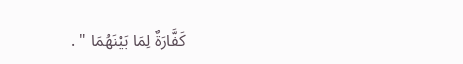كَفَّارَةٌ لِمَا بَيْنَهُمَا " .